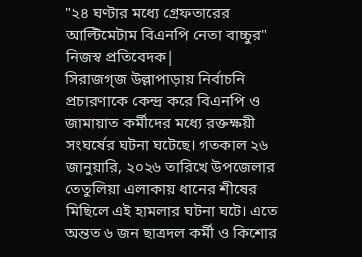"২৪ ঘণ্টার মধ্যে গ্রেফতারের আল্টিমেটাম বিএনপি নেতা বাচ্চুর"
নিজস্ব প্রতিবেদক|
সিরাজগ্জ উল্লাপাড়ায় নির্বাচনি প্রচারণাকে কেন্দ্র করে বিএনপি ও জামায়াত কর্মীদের মধ্যে রক্তক্ষয়ী সংঘর্ষের ঘটনা ঘটেছে। গতকাল ২৬ জানুয়ারি, ২০২৬ তারিখে উপজেলার তেতুলিয়া এলাকায় ধানের শীষের মিছিলে এই হামলার ঘটনা ঘটে। এতে অন্তত ৬ জন ছাত্রদল কর্মী ও কিশোর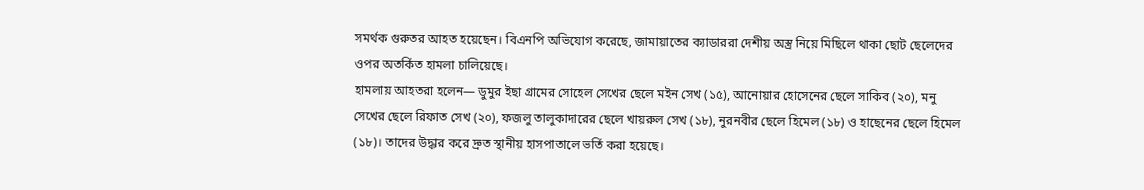সমর্থক গুরুতর আহত হয়েছেন। বিএনপি অভিযোগ করেছে, জামায়াতের ক্যাডাররা দেশীয় অস্ত্র নিয়ে মিছিলে থাকা ছোট ছেলেদের ওপর অতর্কিত হামলা চালিয়েছে।
হামলায় আহতরা হলেন— ডুমুর ইছা গ্রামের সোহেল সেখের ছেলে মইন সেখ (১৫), আনোয়ার হোসেনের ছেলে সাকিব (২০), মনু সেখের ছেলে রিফাত সেখ (২০), ফজলু তালুকাদারের ছেলে খায়রুল সেখ (১৮), নুরনবীর ছেলে হিমেল (১৮) ও হাছেনের ছেলে হিমেল (১৮)। তাদের উদ্ধার করে দ্রুত স্থানীয় হাসপাতালে ভর্তি করা হয়েছে।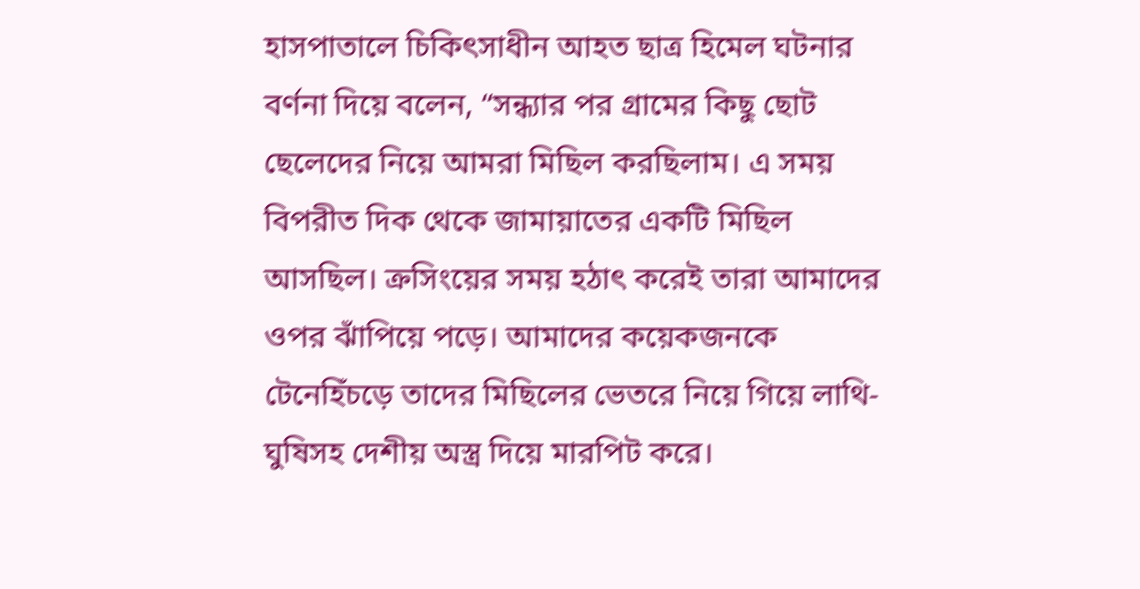হাসপাতালে চিকিৎসাধীন আহত ছাত্র হিমেল ঘটনার বর্ণনা দিয়ে বলেন, “সন্ধ্যার পর গ্রামের কিছু ছোট ছেলেদের নিয়ে আমরা মিছিল করছিলাম। এ সময় বিপরীত দিক থেকে জামায়াতের একটি মিছিল আসছিল। ক্রসিংয়ের সময় হঠাৎ করেই তারা আমাদের ওপর ঝাঁপিয়ে পড়ে। আমাদের কয়েকজনকে টেনেহিঁচড়ে তাদের মিছিলের ভেতরে নিয়ে গিয়ে লাথি-ঘুষিসহ দেশীয় অস্ত্র দিয়ে মারপিট করে।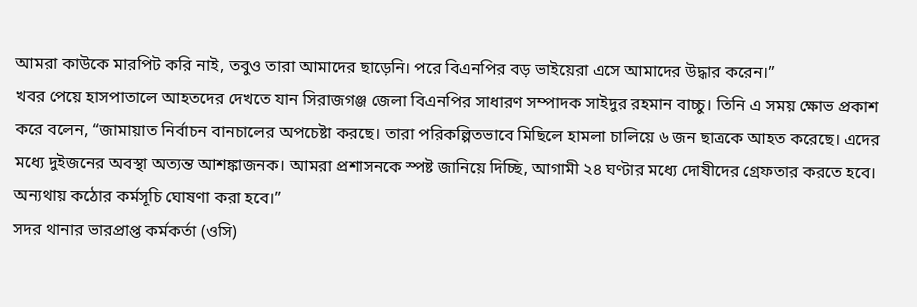আমরা কাউকে মারপিট করি নাই, তবুও তারা আমাদের ছাড়েনি। পরে বিএনপির বড় ভাইয়েরা এসে আমাদের উদ্ধার করেন।”
খবর পেয়ে হাসপাতালে আহতদের দেখতে যান সিরাজগঞ্জ জেলা বিএনপির সাধারণ সম্পাদক সাইদুর রহমান বাচ্চু। তিনি এ সময় ক্ষোভ প্রকাশ করে বলেন, “জামায়াত নির্বাচন বানচালের অপচেষ্টা করছে। তারা পরিকল্পিতভাবে মিছিলে হামলা চালিয়ে ৬ জন ছাত্রকে আহত করেছে। এদের মধ্যে দুইজনের অবস্থা অত্যন্ত আশঙ্কাজনক। আমরা প্রশাসনকে স্পষ্ট জানিয়ে দিচ্ছি, আগামী ২৪ ঘণ্টার মধ্যে দোষীদের গ্রেফতার করতে হবে। অন্যথায় কঠোর কর্মসূচি ঘোষণা করা হবে।”
সদর থানার ভারপ্রাপ্ত কর্মকর্তা (ওসি)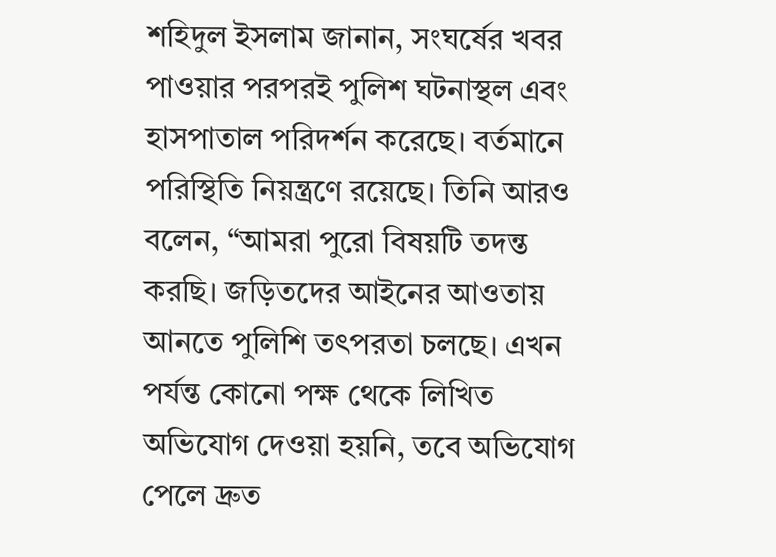শহিদুল ইসলাম জানান, সংঘর্ষের খবর পাওয়ার পরপরই পুলিশ ঘটনাস্থল এবং হাসপাতাল পরিদর্শন করেছে। বর্তমানে পরিস্থিতি নিয়ন্ত্রণে রয়েছে। তিনি আরও বলেন, “আমরা পুরো বিষয়টি তদন্ত করছি। জড়িতদের আইনের আওতায় আনতে পুলিশি তৎপরতা চলছে। এখন পর্যন্ত কোনো পক্ষ থেকে লিখিত অভিযোগ দেওয়া হয়নি, তবে অভিযোগ পেলে দ্রুত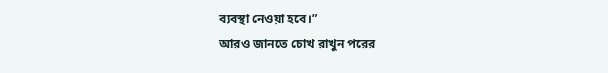ব্যবস্থা নেওয়া হবে।”
আরও জানতে চোখ রাখুন পরের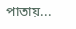পাতায়...